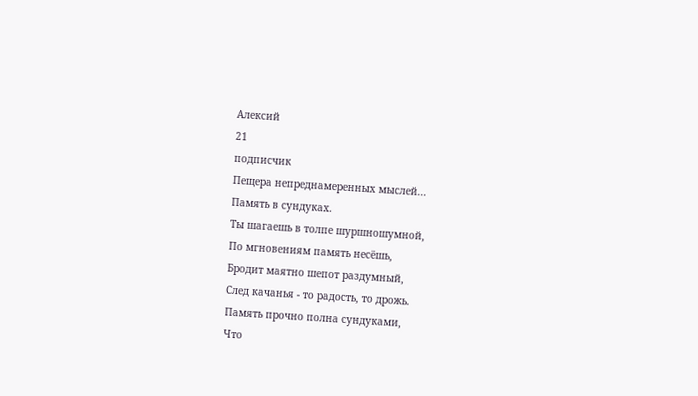Алексий
21
подписчик
Пещера непреднамеренных мыслей...
Память в сундуках.
Ты шагаешь в толпе шуршношумной,
По мгновениям память несёшь,
Бродит маятно шепот раздумный,
След качанья - то радость, то дрожь.
Память прочно полна сундуками,
Что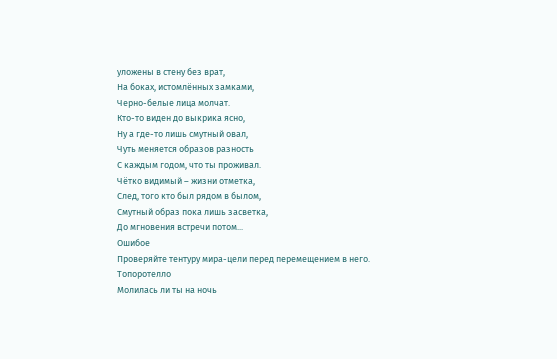уложены в стену без врат,
На боках, истомлённых замками,
Черно-белые лица молчат.
Кто-то виден до выкрика ясно,
Ну а где-то лишь смутный овал,
Чуть меняется образов разность
С каждым годом, что ты проживал.
Чётко видимый – жизни отметка,
След, того кто был рядом в былом,
Смутный образ пока лишь засветка,
До мгновения встречи потом...
Ошибое
Проверяйте тентуру мира-цели перед перемещением в него.
Топоротелло
Молилась ли ты на ночь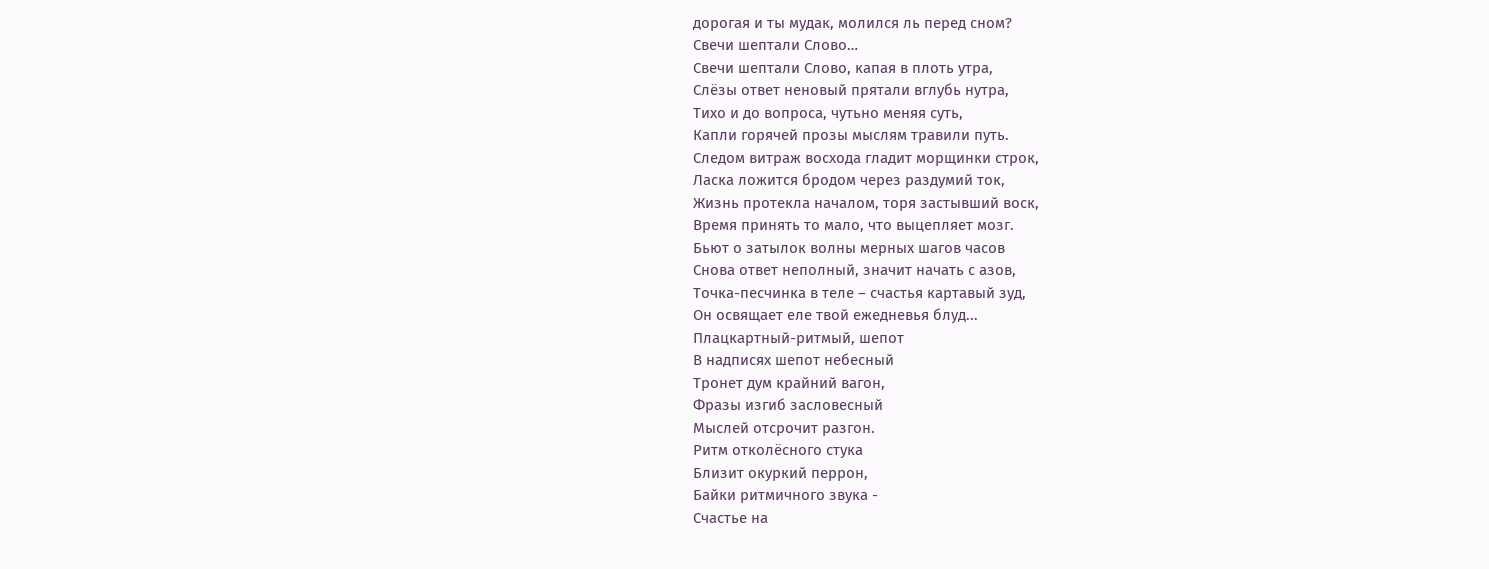дорогая и ты мудак, молился ль перед сном?
Свечи шептали Слово…
Свечи шептали Слово, капая в плоть утра,
Слёзы ответ неновый прятали вглубь нутра,
Тихо и до вопроса, чутьно меняя суть,
Капли горячей прозы мыслям травили путь.
Следом витраж восхода гладит морщинки строк,
Ласка ложится бродом через раздумий ток,
Жизнь протекла началом, торя застывший воск,
Время принять то мало, что выцепляет мозг.
Бьют о затылок волны мерных шагов часов
Снова ответ неполный, значит начать с азов,
Точка-песчинка в теле – счастья картавый зуд,
Он освящает еле твой ежедневья блуд...
Плацкартный-ритмый, шепот
В надписях шепот небесный
Тронет дум крайний вагон,
Фразы изгиб засловесный
Мыслей отсрочит разгон.
Ритм отколёсного стука
Близит окуркий перрон,
Байки ритмичного звука -
Счастье на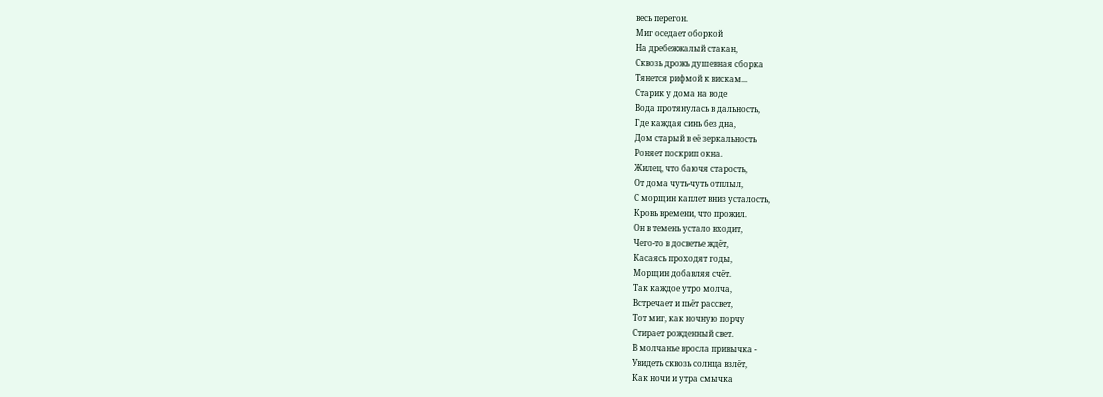весь перегон.
Миг оседает оборкой
На дребежжалый стакан,
Сквозь дрожь душевная сборка
Тянется рифмой к вискам...
Старик у дома на воде
Вода протянулась в дальность,
Где каждая синь без дна,
Дом старый в её зеркальность
Роняет поскрип окна.
Жилец, что баючя старость,
От дома чуть-чуть отплыл,
С морщин каплет вниз усталость,
Кровь времени, что прожил.
Он в темень устало входит,
Чего-то в досветье ждёт,
Касаясь проходят годы,
Морщин добавляя счёт.
Так каждое утро молча,
Встречает и пьёт рассвет,
Тот миг, как ночную порчу
Стирает рожденный свет.
В молчанье вросла привычка -
Увидеть сквозь солнца взлёт,
Как ночи и утра смычка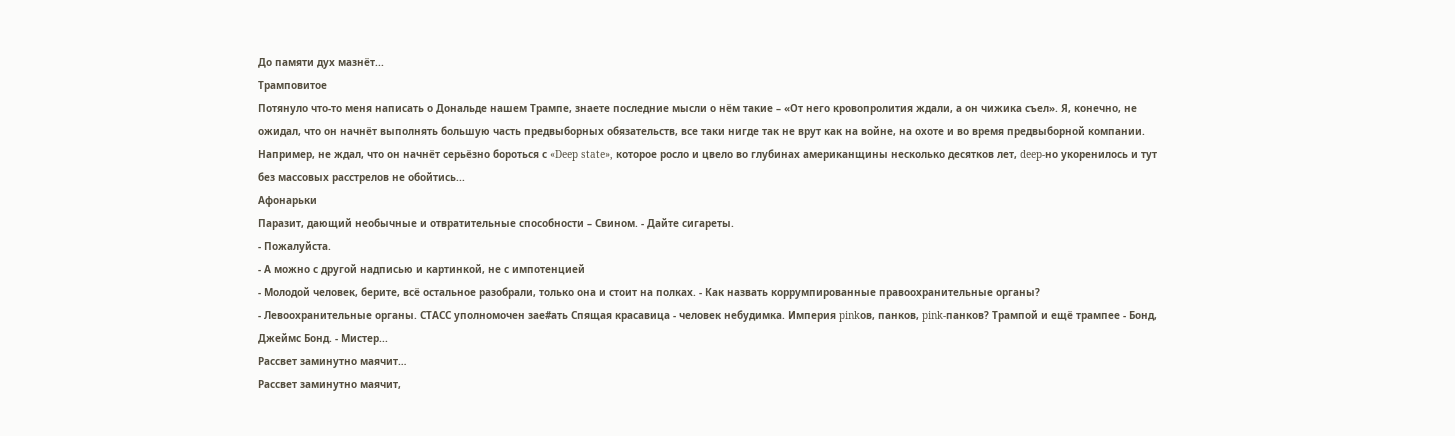До памяти дух мазнёт...
Трамповитое
Потянуло что-то меня написать о Дональде нашем Трампе, знаете последние мысли о нём такие – «От него кровопролития ждали, а он чижика съел». Я, конечно, не ожидал, что он начнёт выполнять большую часть предвыборных обязательств, все таки нигде так не врут как на войне, на охоте и во время предвыборной компании. Например, не ждал, что он начнёт серьёзно бороться с «Deep state», которое росло и цвело во глубинах американщины несколько десятков лет, deep-но укоренилось и тут без массовых расстрелов не обойтись...
Афонарьки
Паразит, дающий необычные и отвратительные способности – Свином. - Дайте сигареты.
- Пожалуйста.
- А можно с другой надписью и картинкой, не с импотенцией
- Молодой человек, берите, всё остальное разобрали, только она и стоит на полках. - Как назвать коррумпированные правоохранительные органы?
- Левоохранительные органы. CТАСС уполномочен зае#ать Спящая красавица - человек небудимка. Империя pinkов, панков, pink-панков? Трампой и ещё трампее - Бонд, Джеймс Бонд. - Мистер...
Рассвет заминутно маячит…
Рассвет заминутно маячит,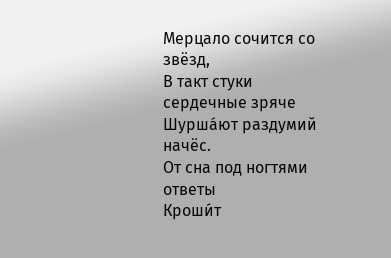Мерцало сочится со звёзд,
В такт стуки сердечные зряче
Шуршáют раздумий начёс.
От сна под ногтями ответы
Кроши́т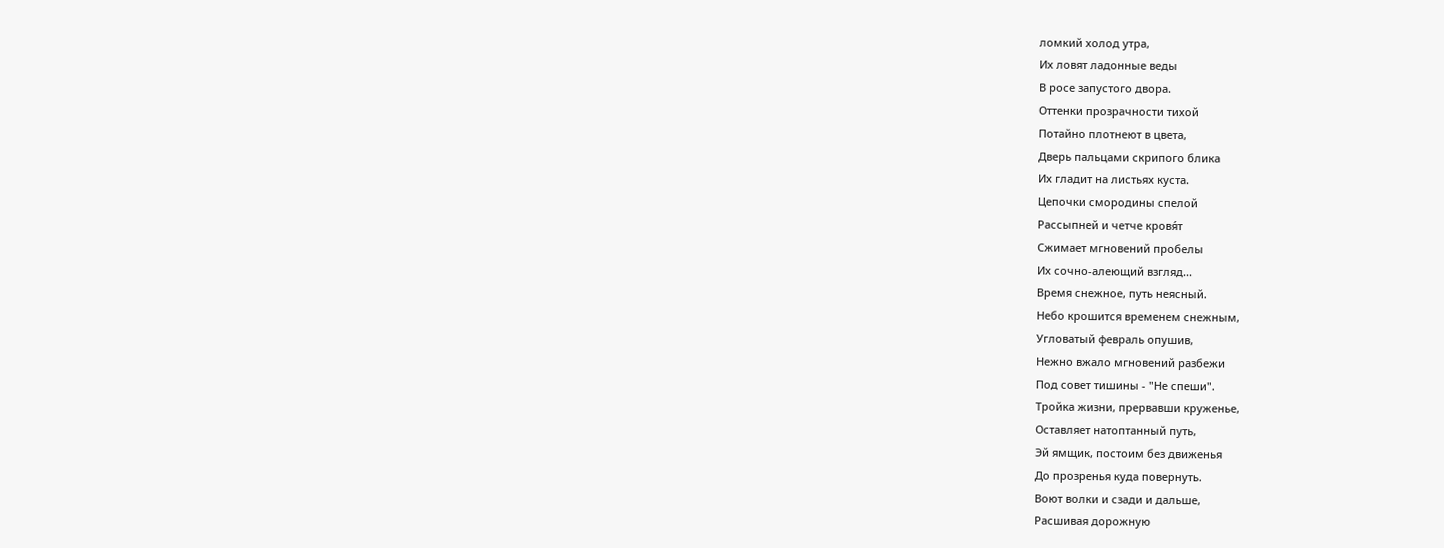ломкий холод утра,
Их ловят ладонные веды
В росе запустого двора.
Оттенки прозрачности тихой
Потайно плотнеют в цвета,
Дверь пальцами скрипого блика
Их гладит на листьях куста.
Цепочки смородины спелой
Рассыпней и четче кровя́т
Сжимает мгновений пробелы
Их сочно-алеющий взгляд...
Время снежное, путь неясный.
Небо крошится временем снежным,
Угловатый февраль опушив,
Нежно вжало мгновений разбежи
Под совет тишины - "Не спеши".
Тройка жизни, прервавши круженье,
Оставляет натоптанный путь,
Эй ямщик, постоим без движенья
До прозренья куда повернуть.
Воют волки и сзади и дальше,
Расшивая дорожную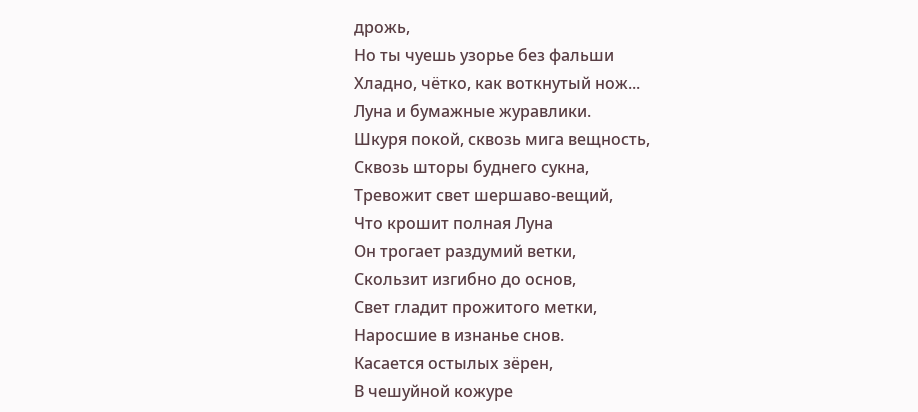дрожь,
Но ты чуешь узорье без фальши
Хладно, чëтко, как воткнутый нож...
Луна и бумажные журавлики.
Шкуря покой, сквозь мига вещность,
Сквозь шторы буднего сукна,
Тревожит свет шершаво-вещий,
Что крошит полная Луна
Он трогает раздумий ветки,
Скользит изгибно до основ,
Свет гладит прожитого метки,
Наросшие в изнанье снов.
Касается остылых зёрен,
В чешуйной кожуре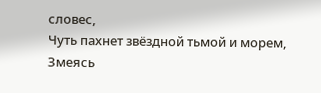словес,
Чуть пахнет звёздной тьмой и морем,
Змеясь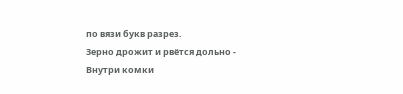по вязи букв разрез.
Зерно дрожит и рвётся дольно -
Внутри комки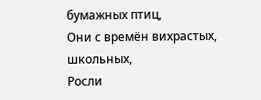бумажных птиц,
Они с времëн вихрастых, школьных,
Росли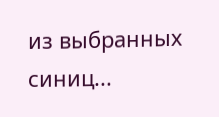из выбранных синиц...